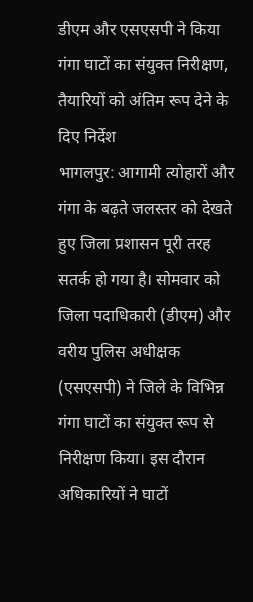डीएम और एसएसपी ने किया गंगा घाटों का संयुक्त निरीक्षण, तैयारियों को अंतिम रूप देने के दिए निर्देश
भागलपुर: आगामी त्योहारों और गंगा के बढ़ते जलस्तर को देखते हुए जिला प्रशासन पूरी तरह सतर्क हो गया है। सोमवार को जिला पदाधिकारी (डीएम) और वरीय पुलिस अधीक्षक (एसएसपी) ने जिले के विभिन्न गंगा घाटों का संयुक्त रूप से निरीक्षण किया। इस दौरान अधिकारियों ने घाटों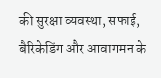की सुरक्षा व्यवस्था, सफाई, बैरिकेडिंग और आवागमन के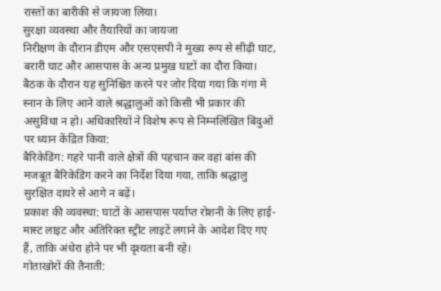रास्तों का बारीकी से जायजा लिया।
सुरक्षा व्यवस्था और तैयारियों का जायजा
निरीक्षण के दौरान डीएम और एसएसपी ने मुख्य रूप से सीढ़ी घाट, बरारी घाट और आसपास के अन्य प्रमुख घाटों का दौरा किया। बैठक के दौरान यह सुनिश्चित करने पर जोर दिया गया कि गंगा में स्नान के लिए आने वाले श्रद्धालुओं को किसी भी प्रकार की असुविधा न हो। अधिकारियों ने विशेष रूप से निम्नलिखित बिंदुओं पर ध्यान केंद्रित किया:
बैरिकेडिंग: गहरे पानी वाले क्षेत्रों की पहचान कर वहां बांस की मजबूत बैरिकेडिंग करने का निर्देश दिया गया, ताकि श्रद्धालु सुरक्षित दायरे से आगे न बढ़ें।
प्रकाश की व्यवस्था: घाटों के आसपास पर्याप्त रोशनी के लिए हाई-मास्ट लाइट और अतिरिक्त स्ट्रीट लाइटें लगाने के आदेश दिए गए हैं, ताकि अंधेरा होने पर भी दृश्यता बनी रहे।
गोताखोरों की तैनाती: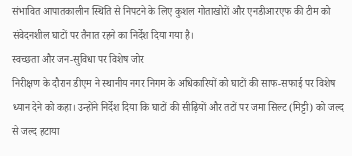संभावित आपातकालीन स्थिति से निपटने के लिए कुशल गोताखोरों और एनडीआरएफ की टीम को संवेदनशील घाटों पर तैनात रहने का निर्देश दिया गया है।
स्वच्छता और जन-सुविधा पर विशेष जोर
निरीक्षण के दौरान डीएम ने स्थानीय नगर निगम के अधिकारियों को घाटों की साफ-सफाई पर विशेष ध्यान देने को कहा। उन्होंने निर्देश दिया कि घाटों की सीढ़ियों और तटों पर जमा सिल्ट (मिट्टी) को जल्द से जल्द हटाया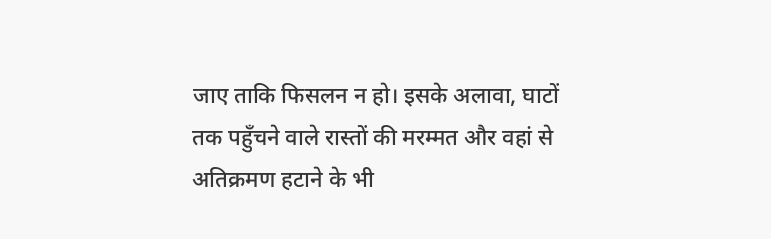जाए ताकि फिसलन न हो। इसके अलावा, घाटों तक पहुँचने वाले रास्तों की मरम्मत और वहां से अतिक्रमण हटाने के भी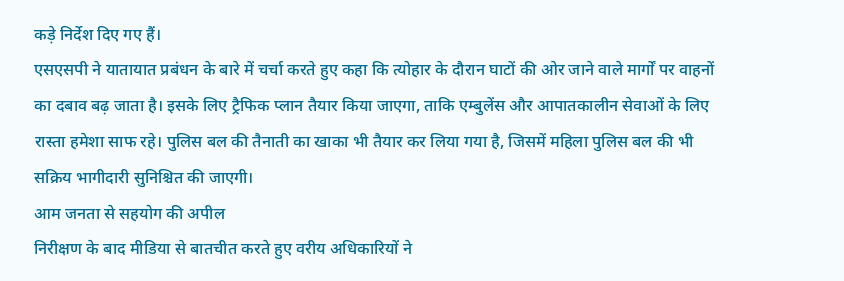कड़े निर्देश दिए गए हैं।
एसएसपी ने यातायात प्रबंधन के बारे में चर्चा करते हुए कहा कि त्योहार के दौरान घाटों की ओर जाने वाले मार्गों पर वाहनों का दबाव बढ़ जाता है। इसके लिए ट्रैफिक प्लान तैयार किया जाएगा, ताकि एम्बुलेंस और आपातकालीन सेवाओं के लिए रास्ता हमेशा साफ रहे। पुलिस बल की तैनाती का खाका भी तैयार कर लिया गया है, जिसमें महिला पुलिस बल की भी सक्रिय भागीदारी सुनिश्चित की जाएगी।
आम जनता से सहयोग की अपील
निरीक्षण के बाद मीडिया से बातचीत करते हुए वरीय अधिकारियों ने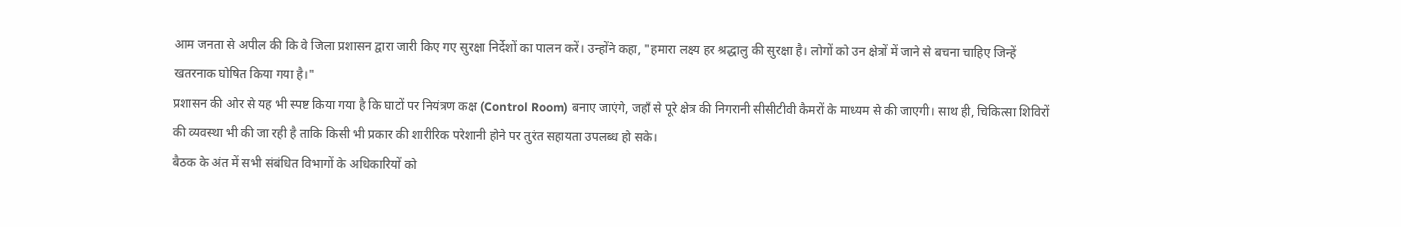आम जनता से अपील की कि वे जिला प्रशासन द्वारा जारी किए गए सुरक्षा निर्देशों का पालन करें। उन्होंने कहा, "हमारा लक्ष्य हर श्रद्धालु की सुरक्षा है। लोगों को उन क्षेत्रों में जाने से बचना चाहिए जिन्हें खतरनाक घोषित किया गया है।"
प्रशासन की ओर से यह भी स्पष्ट किया गया है कि घाटों पर नियंत्रण कक्ष (Control Room) बनाए जाएंगे, जहाँ से पूरे क्षेत्र की निगरानी सीसीटीवी कैमरों के माध्यम से की जाएगी। साथ ही, चिकित्सा शिविरों की व्यवस्था भी की जा रही है ताकि किसी भी प्रकार की शारीरिक परेशानी होने पर तुरंत सहायता उपलब्ध हो सके।
बैठक के अंत में सभी संबंधित विभागों के अधिकारियों को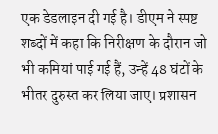एक डेडलाइन दी गई है। डीएम ने स्पष्ट शब्दों में कहा कि निरीक्षण के दौरान जो भी कमियां पाई गई हैं, उन्हें 48 घंटों के भीतर दुरुस्त कर लिया जाए। प्रशासन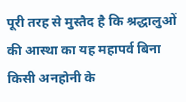पूरी तरह से मुस्तैद है कि श्रद्धालुओं की आस्था का यह महापर्व बिना किसी अनहोनी के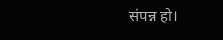संपन्न हो।